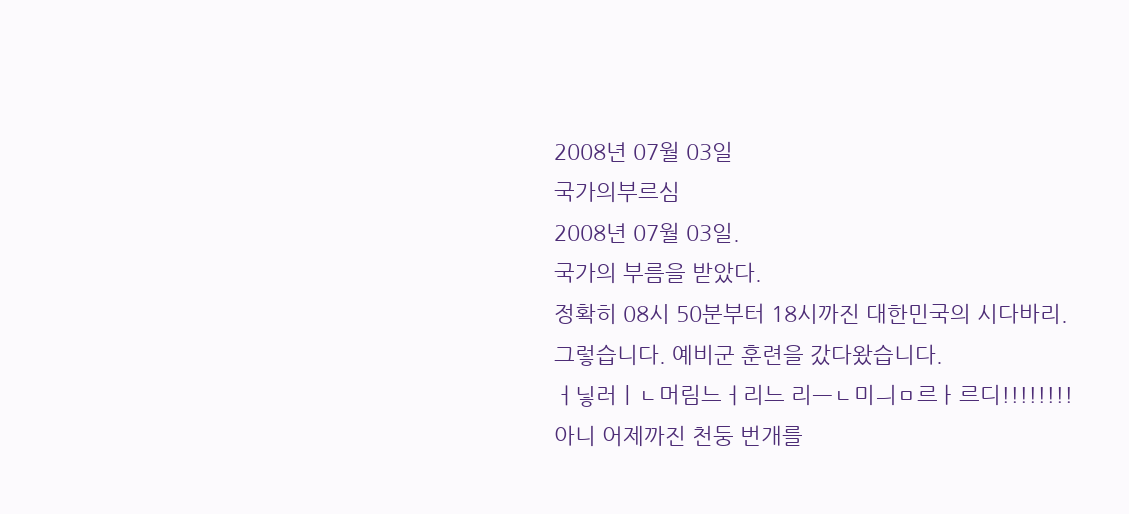2008년 07월 03일
국가의부르심
2008년 07월 03일.
국가의 부름을 받았다.
정확히 08시 50분부터 18시까진 대한민국의 시다바리.
그렇습니다. 예비군 훈련을 갔다왔습니다.
ㅓ닣러ㅣㄴ머림느ㅓ리느 리ㅡㄴ미ㅢㅁ르ㅏ르디!!!!!!!!
아니 어제까진 천둥 번개를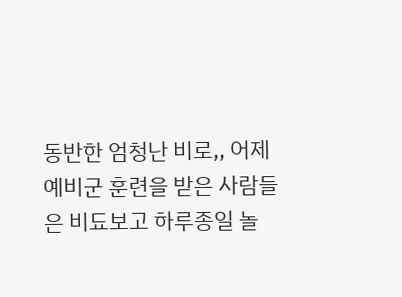동반한 엄청난 비로,, 어제 예비군 훈련을 받은 사람들은 비됴보고 하루종일 놀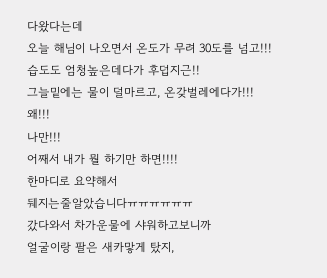다왔다는데
오늘 해님이 나오면서 온도가 무려 30도를 넘고!!!
습도도 엄청높은데다가 후덥지근!!
그늘밑에는 물이 덜마르고, 온갖벌레에다가!!!
왜!!!
나만!!!
어째서 내가 뭘 하기만 하면!!!!
한마디로 요약해서
뒈지는줄알았습니다ㅠㅠㅠㅠㅠㅠ
갔다와서 차가운물에 샤워하고보니까
얼굴이랑 팔은 새카맣게 탔지,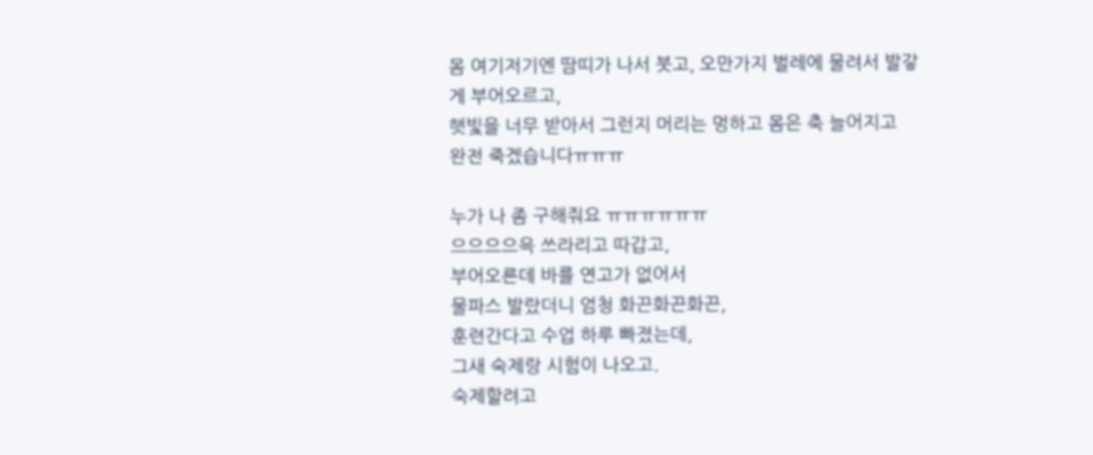몸 여기저기엔 땀띠가 나서 붓고, 오만가지 벌레에 물려서 발갛게 부어오르고,
햇빛을 너무 받아서 그런지 머리는 멍하고 몸은 축 늘어지고
완전 죽겠습니다ㅠㅠㅠ

누가 나 좀 구해줘요 ㅠㅠㅠㅠㅠㅠ
으으으으윽 쓰라리고 따갑고,
부어오른데 바를 연고가 없어서
물파스 발랐더니 엄청 화끈화끈화끈,
훈련간다고 수업 하루 빠졌는데,
그새 숙제랑 시험이 나오고.
숙제할려고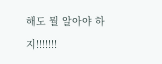해도 뭘 알아야 하지!!!!!!!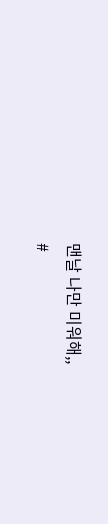맨날 나만 미워해,,
#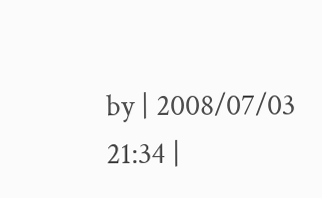by | 2008/07/03 21:34 |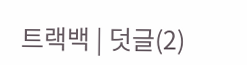트랙백 | 덧글(2)